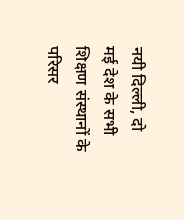नयी दिल्ली, दो मई देश के सभी शिक्षण संस्थानों के परिसर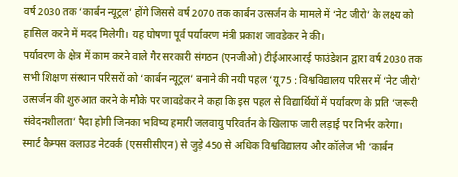वर्ष 2030 तक ‘कार्बन न्यूट्रल’ होंगे जिससे वर्ष 2070 तक कार्बन उत्सर्जन के मामले में ‘नेट जीरो’ के लक्ष्य को हासिल करने में मदद मिलेगी। यह घोषणा पूर्व पर्यावरण मंत्री प्रकाश जावडेकर ने की।
पर्यावरण के क्षेत्र में काम करने वाले गैर सरकारी संगठन (एनजीओ) टीईआरआरई फाउंडेशन द्वारा वर्ष 2030 तक सभी शिक्षण संस्थान परिसरों को ‘कार्बन न्यूट्रल’ बनाने की नयी पहल ‘यू75 : विश्वविद्यालय परिसर में ‘नेट जीरो’ उत्सर्जन की शुरुआत करने के मौके पर जावडेकर ने कहा कि इस पहल से विद्यार्थियों में पर्यावरण के प्रति ‘जरूरी संवेदनशीलता’ पैदा होगी जिनका भविष्य हमारी जलवायु परिवर्तन के खिलाफ जारी लड़ाई पर निर्भर करेगा।
स्मार्ट कैम्पस क्लाउड नेटवर्क (एससीसीएन) से जुड़े 450 से अधिक विश्वविद्यालय और कॉलेज भी ‘कार्बन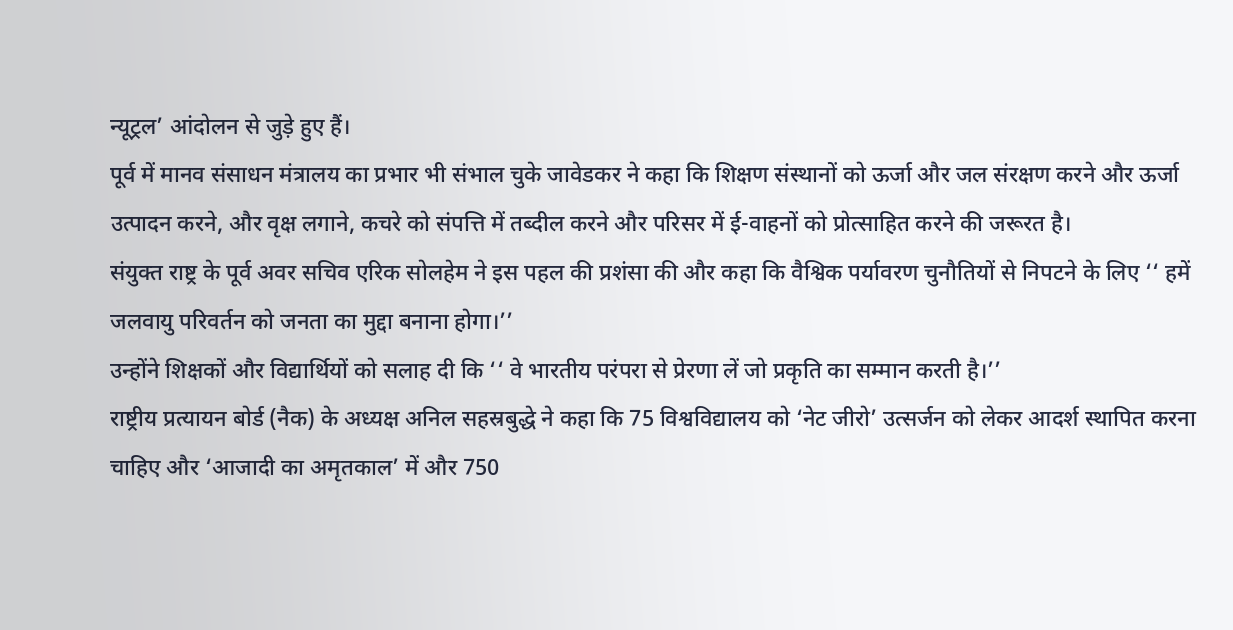न्यूट्रल’ आंदोलन से जुड़े हुए हैं।
पूर्व में मानव संसाधन मंत्रालय का प्रभार भी संभाल चुके जावेडकर ने कहा कि शिक्षण संस्थानों को ऊर्जा और जल संरक्षण करने और ऊर्जा उत्पादन करने, और वृक्ष लगाने, कचरे को संपत्ति में तब्दील करने और परिसर में ई-वाहनों को प्रोत्साहित करने की जरूरत है।
संयुक्त राष्ट्र के पूर्व अवर सचिव एरिक सोलहेम ने इस पहल की प्रशंसा की और कहा कि वैश्विक पर्यावरण चुनौतियों से निपटने के लिए ‘‘ हमें जलवायु परिवर्तन को जनता का मुद्दा बनाना होगा।’’
उन्होंने शिक्षकों और विद्यार्थियों को सलाह दी कि ‘‘ वे भारतीय परंपरा से प्रेरणा लें जो प्रकृति का सम्मान करती है।’’
राष्ट्रीय प्रत्यायन बोर्ड (नैक) के अध्यक्ष अनिल सहस्रबुद्धे ने कहा कि 75 विश्वविद्यालय को ‘नेट जीरो’ उत्सर्जन को लेकर आदर्श स्थापित करना चाहिए और ‘आजादी का अमृतकाल’ में और 750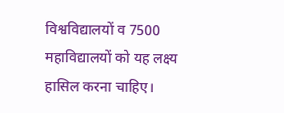विश्वविद्यालयों व 7500 महाविद्यालयों को यह लक्ष्य हासिल करना चाहिए।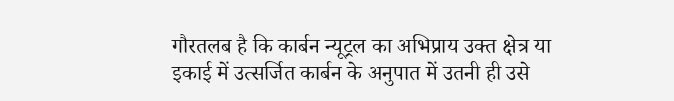गौरतलब है कि कार्बन न्यूट्रल का अभिप्राय उक्त क्षेत्र या इकाई में उत्सर्जित कार्बन के अनुपात में उतनी ही उसे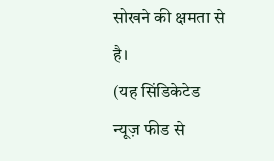सोखने की क्षमता से है।
(यह सिंडिकेटेड न्यूज़ फीड से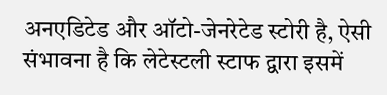अनएडिटेड और ऑटो-जेनरेटेड स्टोरी है, ऐसी संभावना है कि लेटेस्टली स्टाफ द्वारा इसमें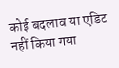कोई बदलाव या एडिट नहीं किया गया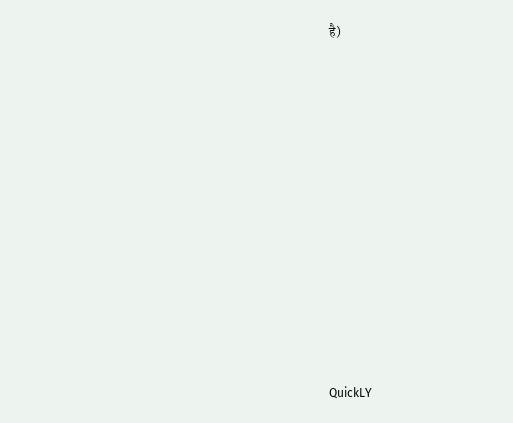है)












QuickLY